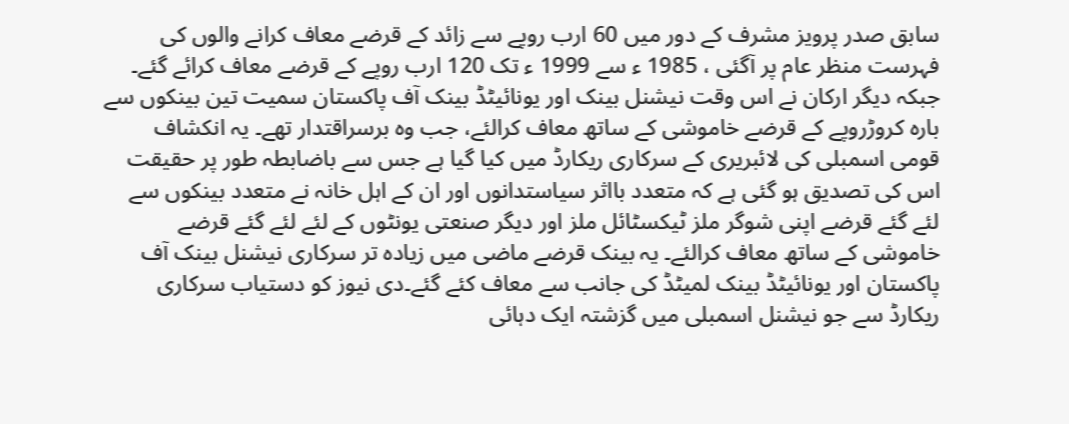سابق صدر پرویز مشرف کے دور میں 60 ارب روپے سے زائد کے قرضے معاف کرانے والوں کی فہرست منظر عام پر آگئی ، 1985 ء سے 1999 ء تک 120 ارب روپے کے قرضے معاف کرائے گئے۔ جبکہ دیگر ارکان نے اس وقت نیشنل بینک اور یونائیٹڈ بینک آف پاکستان سمیت تین بینکوں سے بارہ کروڑروپے کے قرضے خاموشی کے ساتھ معاف کرالئے، جب وہ برسراقتدار تھے۔ یہ انکشاف قومی اسمبلی کی لائبریری کے سرکاری ریکارڈ میں کیا گیا ہے جس سے باضابطہ طور پر حقیقت اس کی تصدیق ہو گئی ہے کہ متعدد بااثر سیاستدانوں اور ان کے اہل خانہ نے متعدد بینکوں سے لئے گئے قرضے اپنی شوگر ملز ٹیکسٹائل ملز اور دیگر صنعتی یونٹوں کے لئے لئے گئے قرضے خاموشی کے ساتھ معاف کرالئے۔ یہ بینک قرضے ماضی میں زیادہ تر سرکاری نیشنل بینک آف پاکستان اور یونائیٹڈ بینک لمیٹڈ کی جانب سے معاف کئے گئے۔دی نیوز کو دستیاب سرکاری ریکارڈ سے جو نیشنل اسمبلی میں گزشتہ ایک دہائی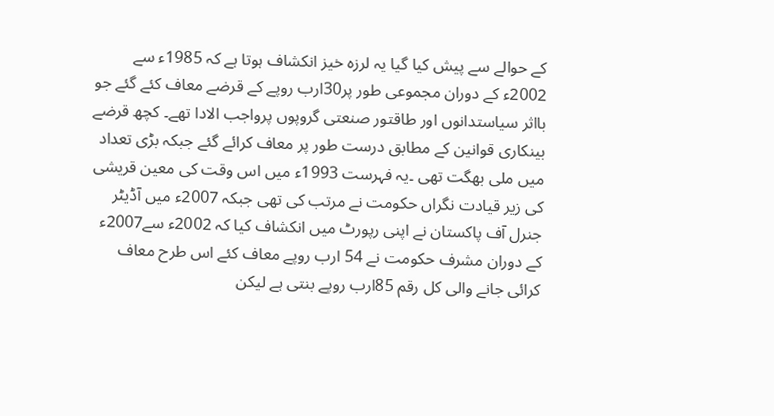کے حوالے سے پیش کیا گیا یہ لرزہ خیز انکشاف ہوتا ہے کہ 1985ء سے 2002ء کے دوران مجموعی طور پر30ارب روپے کے قرضے معاف کئے گئے جو بااثر سیاستدانوں اور طاقتور صنعتی گروپوں پرواجب الادا تھے۔ کچھ قرضے بینکاری قوانین کے مطابق درست طور پر معاف کرائے گئے جبکہ بڑی تعداد میں ملی بھگت تھی ۔یہ فہرست 1993ء میں اس وقت کی معین قریشی کی زیر قیادت نگراں حکومت نے مرتب کی تھی جبکہ 2007ء میں آڈیٹر جنرل آف پاکستان نے اپنی رپورٹ میں انکشاف کیا کہ 2002ء سے2007ء کے دوران مشرف حکومت نے 54 ارب روپے معاف کئے اس طرح معاف کرائی جانے والی کل رقم 85ارب روپے بنتی ہے لیکن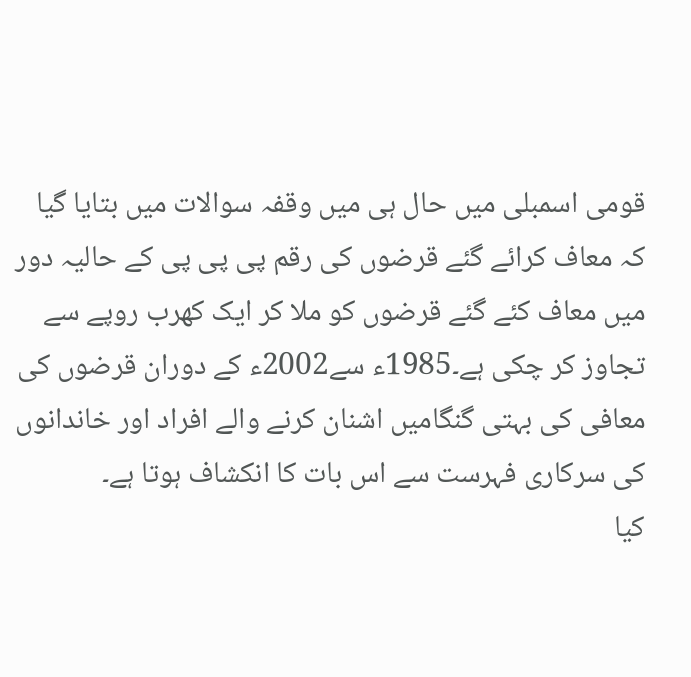قومی اسمبلی میں حال ہی میں وقفہ سوالات میں بتایا گیا کہ معاف کرائے گئے قرضوں کی رقم پی پی پی کے حالیہ دور میں معاف کئے گئے قرضوں کو ملا کر ایک کھرب روپے سے تجاوز کر چکی ہے۔1985ء سے2002ء کے دوران قرضوں کی معافی کی بہتی گنگامیں اشنان کرنے والے افراد اور خاندانوں کی سرکاری فہرست سے اس بات کا انکشاف ہوتا ہے۔
کیا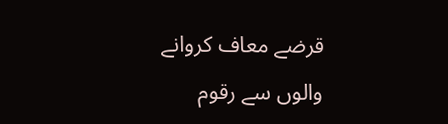قرضے معاف کروانے والوں سے رقوم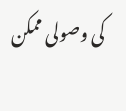کی وصولی ممکن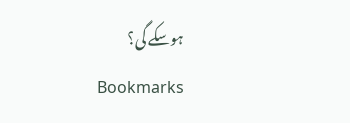ہوسکے گی؟
Bookmarks